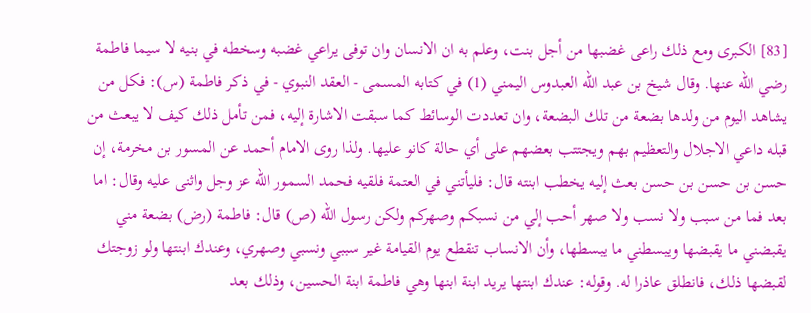[83] الكبرى ومع ذلك راعى غضبها من أجل بنت، وعلم به ان الانسان وان توفى يراعي غضبه وسخطه في بنيه لا سيما فاطمة رضي الله عنها. وقال شيخ بن عبد الله العبدوس اليمني (1) في كتابه المسمى - العقد النبوي - في ذكر فاطمة (س): فكل من يشاهد اليوم من ولدها بضعة من تلك البضعة، وان تعددت الوسائط كما سبقت الاشارة إليه، فمن تأمل ذلك كيف لا يبعث من قبله داعي الاجلال والتعظيم بهم ويجتتب بعضهم على أي حالة كانو عليها. ولذا روى الامام أحمد عن المسور بن مخرمة، إن حسن بن حسن بن حسن بعث إليه يخطب ابنته قال: فليأتني في العتمة فلقيه فحمد السمور الله عز وجل واثنى عليه وقال: اما بعد فما من سبب ولا نسب ولا صهر أحب إلي من نسبكم وصهركم ولكن رسول الله (ص) قال: فاطمة (رض) بضعة مني يقبضني ما يقبضها ويبسطني ما يبسطها، وأن الانساب تنقطع يوم القيامة غير سببي ونسبي وصهري، وعندك ابنتها ولو زوجتك لقبضها ذلك، فانطلق عاذرا له. وقوله: عندك ابنتها يريد ابنة ابنها وهي فاطمة ابنة الحسين، وذلك بعد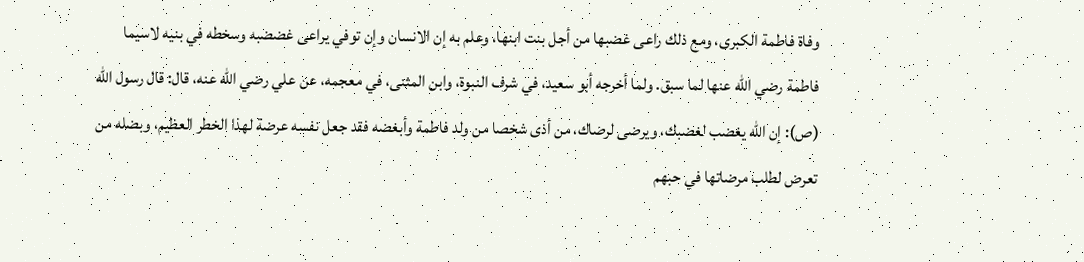وفاة فاطمة الكبرى، ومع ذلك راعى غضبها من أجل بنت ابنها، وعلم به إن الانسان وإن توفي يراعى غضضبه وسخطه في بنيه لاسيما فاطمة رضي الله عنها لما سبق. ولما أخرجه أبو سعيد، في شرف النبوة، وابن المثنى، في معجمه، عن علي رضي الله عنه، قال: قال رسول الله (ص): إن الله يغضب لغضبك، ويرضى لرضاك، من أذى شخصا من ولد فاطمة وأبغضه فقد جعل نفسه عرضة لهذا الخطر العظيم، وبضله من تعرض لطلب مرضاتها في حبهم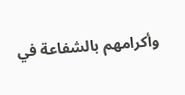وأكرامهم بالشفاعة في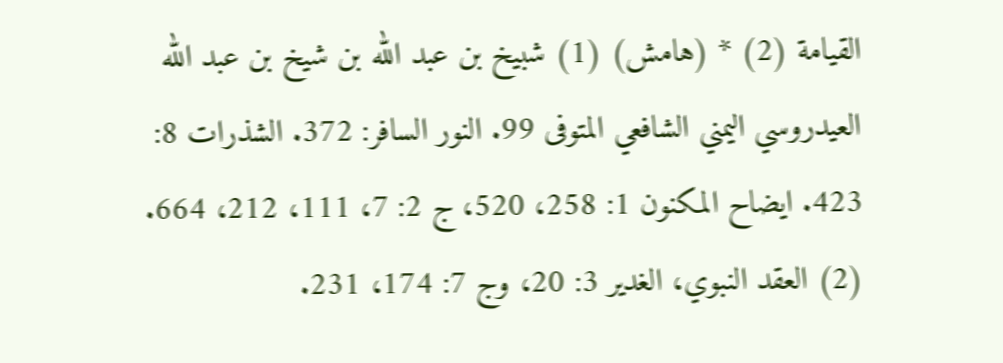القيامة (2) * (هامش) (1) شبيخ بن عبد الله بن شيخ بن عبد الله العيدروسي اليمني الشافعي المتوفى 99. النور السافر: 372. الشذرات 8: 423. ايضاح المكنون 1: 258، 520، ج 2: 7، 111، 212، 664. (2) العقد النبوي، الغدير 3: 20، وج 7: 174، 231.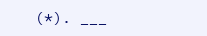(*). ___